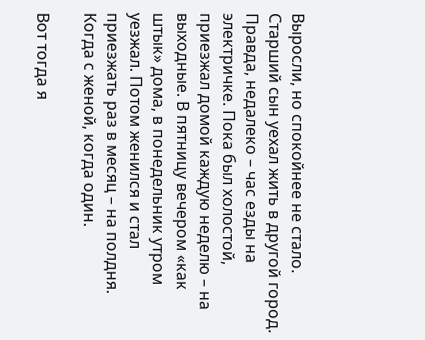Выросли, но спокойнее не стало. Старший сын уехал жить в другой город. Правда, недалеко – час езды на электричке. Пока был холостой, приезжал домой каждую неделю – на выходные. В пятницу вечером «как штык» дома, в понедельник утром уезжал. Потом женился и стал приезжать раз в месяц – на полдня. Когда с женой, когда один.

Вот тогда я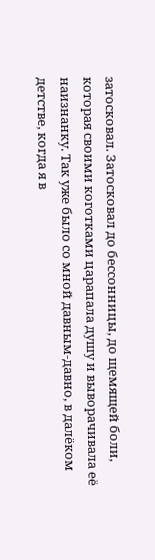затосковал. Затосковал до бессонницы, до щемящей боли, которая своими коготками царапала душу и выворачивала её наизнанку. Так уже было со мной давным-давно, в далёком детстве, когда я в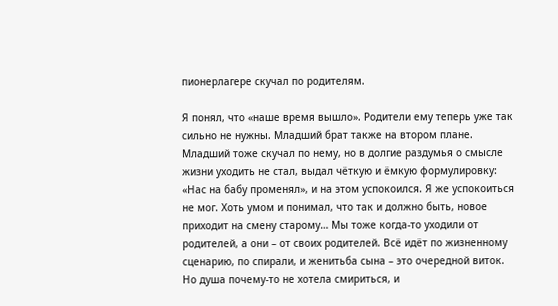пионерлагере скучал по родителям.

Я понял, что «наше время вышло». Родители ему теперь уже так сильно не нужны. Младший брат также на втором плане. Младший тоже скучал по нему, но в долгие раздумья о смысле жизни уходить не стал, выдал чёткую и ёмкую формулировку: «Нас на бабу променял», и на этом успокоился. Я же успокоиться не мог. Хоть умом и понимал, что так и должно быть, новое приходит на смену старому… Мы тоже когда-то уходили от родителей, а они – от своих родителей. Всё идёт по жизненному сценарию, по спирали, и женитьба сына – это очередной виток. Но душа почему-то не хотела смириться, и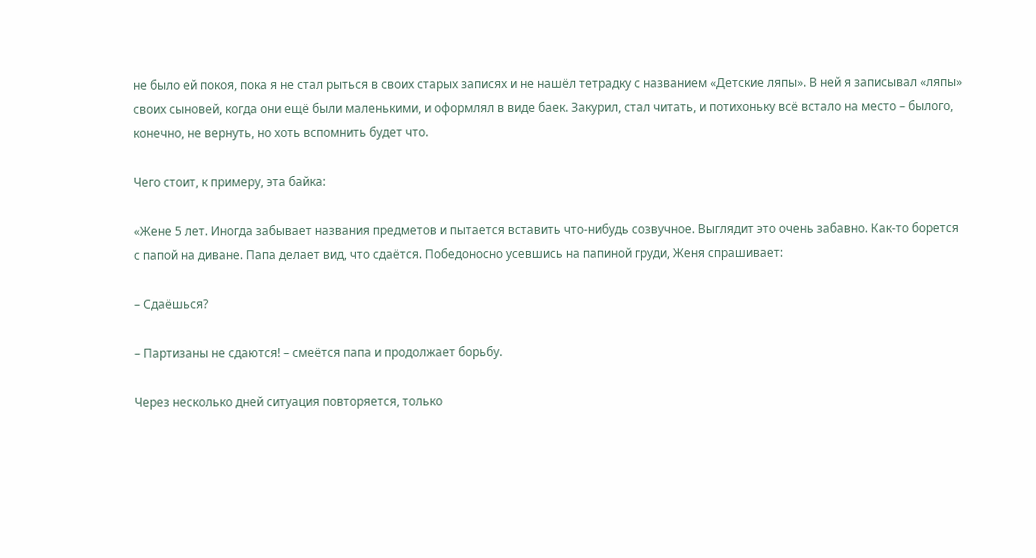не было ей покоя, пока я не стал рыться в своих старых записях и не нашёл тетрадку с названием «Детские ляпы». В ней я записывал «ляпы» своих сыновей, когда они ещё были маленькими, и оформлял в виде баек. Закурил, стал читать, и потихоньку всё встало на место – былого, конечно, не вернуть, но хоть вспомнить будет что.

Чего стоит, к примеру, эта байка:

«Жене 5 лет. Иногда забывает названия предметов и пытается вставить что-нибудь созвучное. Выглядит это очень забавно. Как-то борется с папой на диване. Папа делает вид, что сдаётся. Победоносно усевшись на папиной груди, Женя спрашивает:

– Сдаёшься?

– Партизаны не сдаются! – смеётся папа и продолжает борьбу.

Через несколько дней ситуация повторяется, только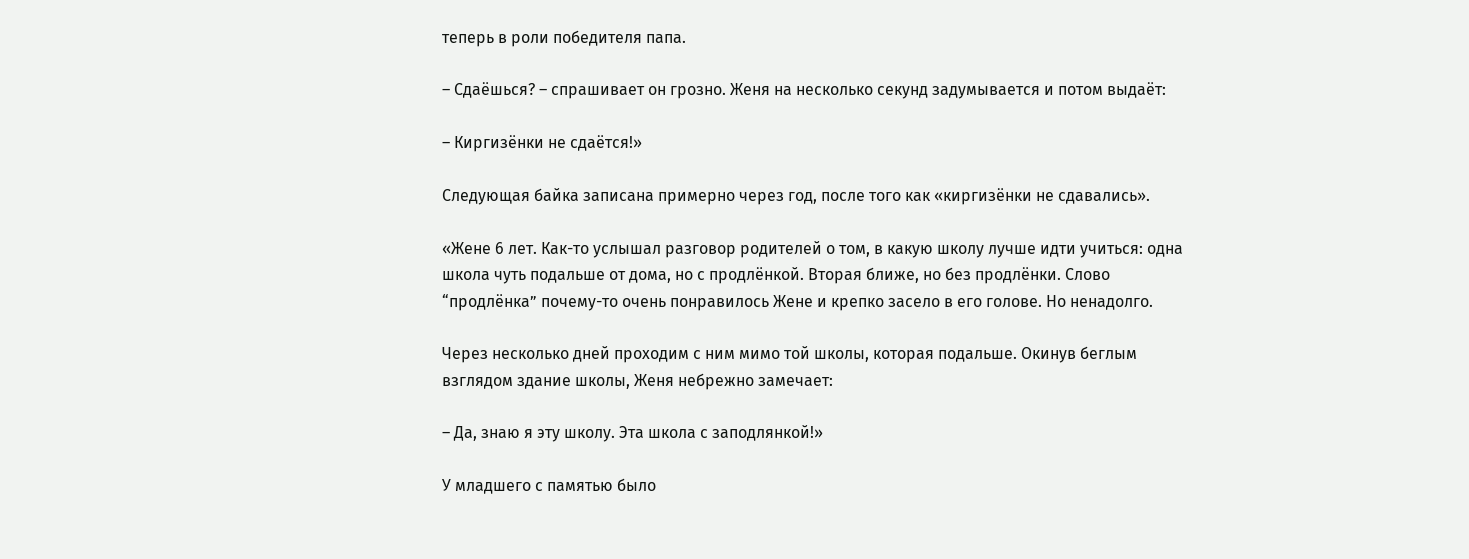теперь в роли победителя папа.

– Сдаёшься? – спрашивает он грозно. Женя на несколько секунд задумывается и потом выдаёт:

– Киргизёнки не сдаётся!»

Следующая байка записана примерно через год, после того как «киргизёнки не сдавались».

«Жене 6 лет. Как-то услышал разговор родителей о том, в какую школу лучше идти учиться: одна школа чуть подальше от дома, но с продлёнкой. Вторая ближе, но без продлёнки. Слово “продлёнка” почему-то очень понравилось Жене и крепко засело в его голове. Но ненадолго.

Через несколько дней проходим с ним мимо той школы, которая подальше. Окинув беглым взглядом здание школы, Женя небрежно замечает:

– Да, знаю я эту школу. Эта школа с заподлянкой!»

У младшего с памятью было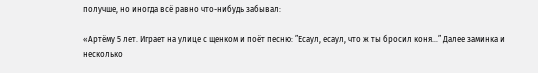получше, но иногда всё равно что-нибудь забывал:

«Артёму 5 лет. Играет на улице с щенком и поёт песню: ”Есаул, есаул, что ж ты бросил коня…” Далее заминка и несколько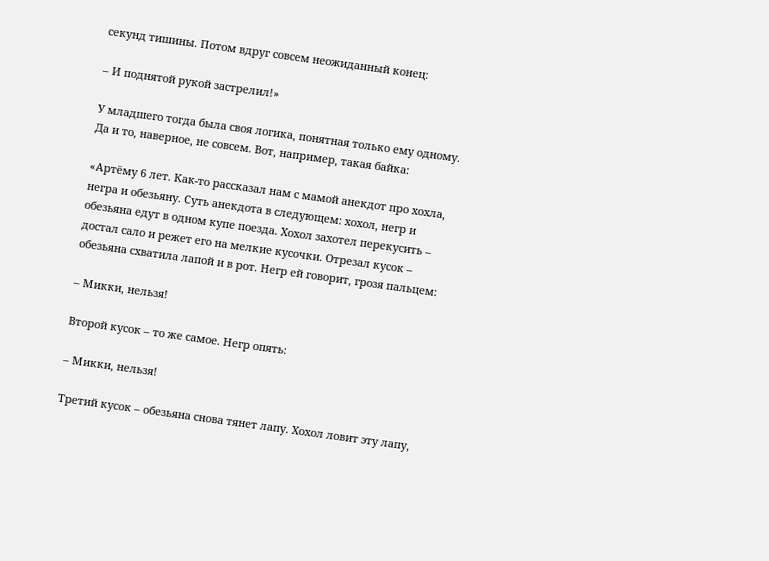секунд тишины. Потом вдруг совсем неожиданный конец:

– И поднятой рукой застрелил!»

У младшего тогда была своя логика, понятная только ему одному. Да и то, наверное, не совсем. Вот, например, такая байка:

«Артёму 6 лет. Как-то рассказал нам с мамой анекдот про хохла, негра и обезьяну. Суть анекдота в следующем: хохол, негр и обезьяна едут в одном купе поезда. Хохол захотел перекусить – достал сало и режет его на мелкие кусочки. Отрезал кусок – обезьяна схватила лапой и в рот. Негр ей говорит, грозя пальцем:

– Микки, нельзя!

Второй кусок – то же самое. Негр опять:

– Микки, нельзя!

Третий кусок – обезьяна снова тянет лапу. Хохол ловит эту лапу,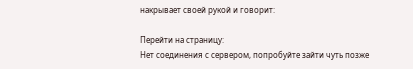накрывает своей рукой и говорит:

Перейти на страницу:
Нет соединения с сервером, попробуйте зайти чуть позже